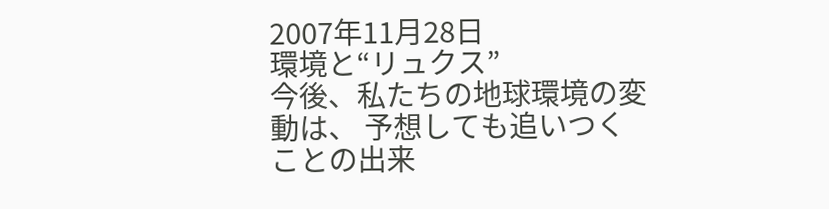2007年11月28日
環境と“リュクス”
今後、私たちの地球環境の変動は、 予想しても追いつくことの出来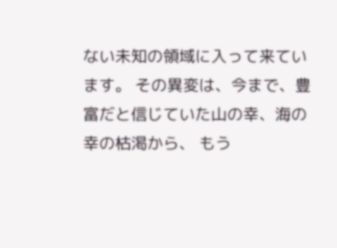ない未知の領域に入って来ています。 その異変は、今まで、豊富だと信じていた山の幸、海の幸の枯渇から、 もう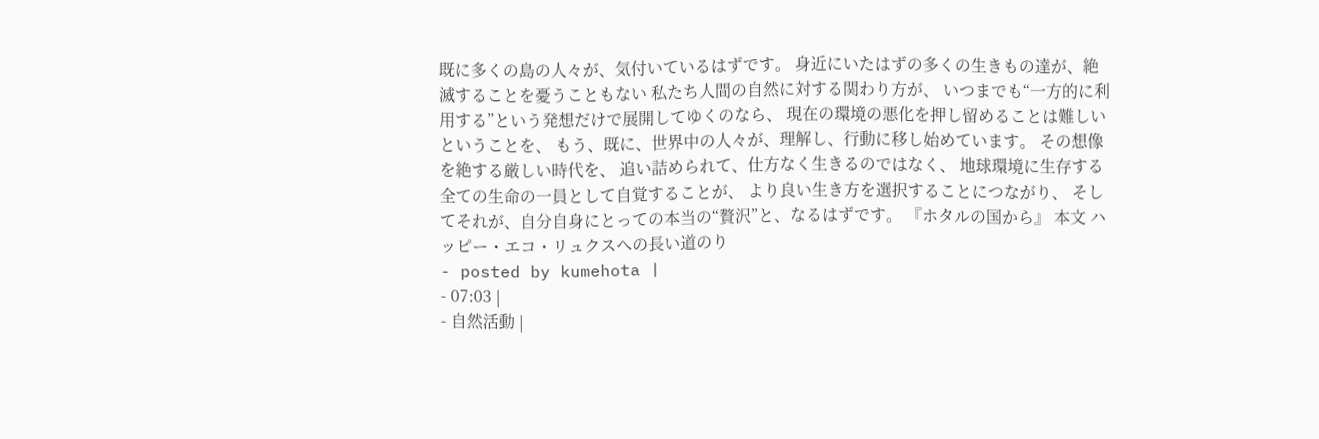既に多くの島の人々が、気付いているはずです。 身近にいたはずの多くの生きもの達が、絶滅することを憂うこともない 私たち人間の自然に対する関わり方が、 いつまでも“一方的に利用する”という発想だけで展開してゆくのなら、 現在の環境の悪化を押し留めることは難しいということを、 もう、既に、世界中の人々が、理解し、行動に移し始めています。 その想像を絶する厳しい時代を、 追い詰められて、仕方なく生きるのではなく、 地球環境に生存する全ての生命の一員として自覚することが、 より良い生き方を選択することにつながり、 そしてそれが、自分自身にとっての本当の“贅沢”と、なるはずです。 『ホタルの国から』 本文 ハッピー・エコ・リュクスへの長い道のり
- posted by kumehota |
- 07:03 |
- 自然活動 |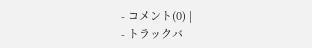- コメント(0) |
- トラックバ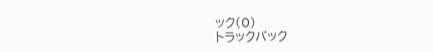ック(0)
トラックバック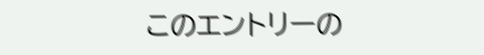このエントリーの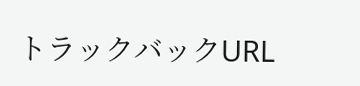トラックバックURL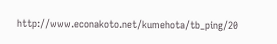http://www.econakoto.net/kumehota/tb_ping/20